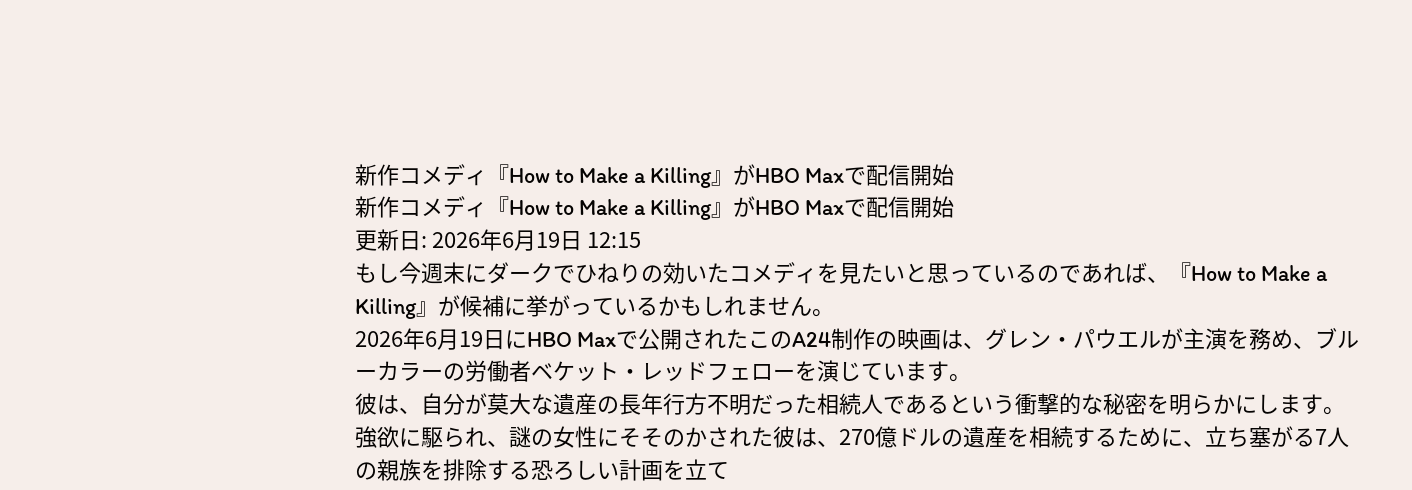新作コメディ『How to Make a Killing』がHBO Maxで配信開始
新作コメディ『How to Make a Killing』がHBO Maxで配信開始
更新日: 2026年6月19日 12:15
もし今週末にダークでひねりの効いたコメディを見たいと思っているのであれば、『How to Make a Killing』が候補に挙がっているかもしれません。
2026年6月19日にHBO Maxで公開されたこのA24制作の映画は、グレン・パウエルが主演を務め、ブルーカラーの労働者ベケット・レッドフェローを演じています。
彼は、自分が莫大な遺産の長年行方不明だった相続人であるという衝撃的な秘密を明らかにします。
強欲に駆られ、謎の女性にそそのかされた彼は、270億ドルの遺産を相続するために、立ち塞がる7人の親族を排除する恐ろしい計画を立て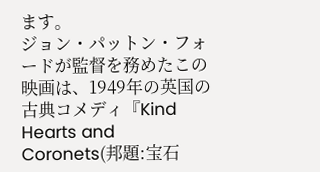ます。
ジョン・パットン・フォードが監督を務めたこの映画は、1949年の英国の古典コメディ『Kind Hearts and Coronets(邦題:宝石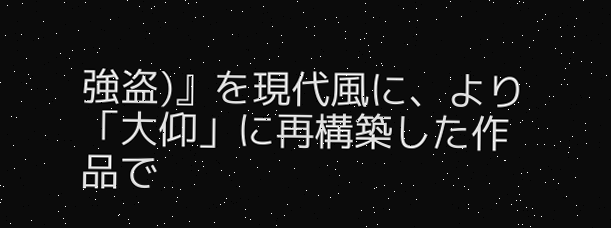強盗)』を現代風に、より「大仰」に再構築した作品で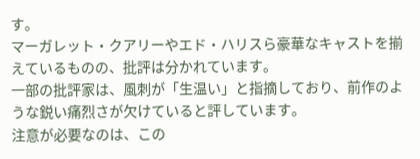す。
マーガレット・クアリーやエド・ハリスら豪華なキャストを揃えているものの、批評は分かれています。
一部の批評家は、風刺が「生温い」と指摘しており、前作のような鋭い痛烈さが欠けていると評しています。
注意が必要なのは、この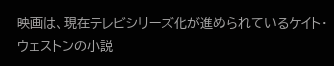映画は、現在テレビシリーズ化が進められているケイト・ウェストンの小説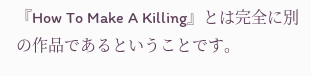『How To Make A Killing』とは完全に別の作品であるということです。